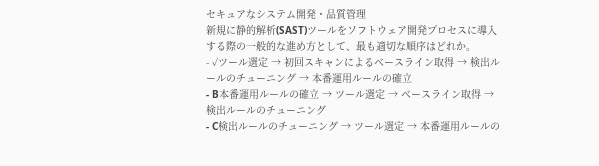セキュアなシステム開発・品質管理
新規に静的解析(SAST)ツールをソフトウェア開発プロセスに導入する際の一般的な進め方として、最も適切な順序はどれか。
- ✓ツール選定 → 初回スキャンによるベースライン取得 → 検出ルールのチューニング → 本番運用ルールの確立
- B本番運用ルールの確立 → ツール選定 → ベースライン取得 → 検出ルールのチューニング
- C検出ルールのチューニング → ツール選定 → 本番運用ルールの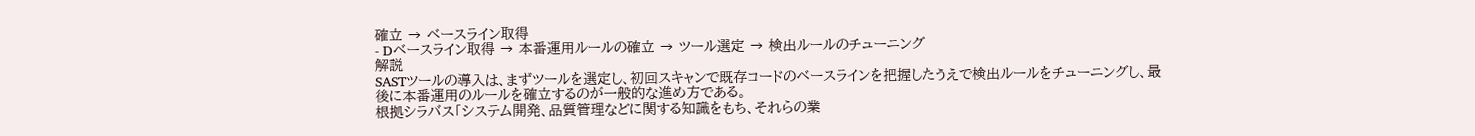確立 → ベースライン取得
- Dベースライン取得 → 本番運用ルールの確立 → ツール選定 → 検出ルールのチューニング
解説
SASTツールの導入は、まずツールを選定し、初回スキャンで既存コードのベースラインを把握したうえで検出ルールをチューニングし、最後に本番運用のルールを確立するのが一般的な進め方である。
根拠シラバス「システム開発、品質管理などに関する知識をもち、それらの業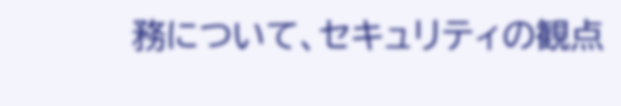務について、セキュリティの観点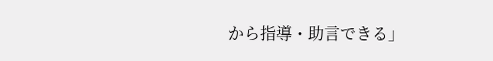から指導・助言できる」